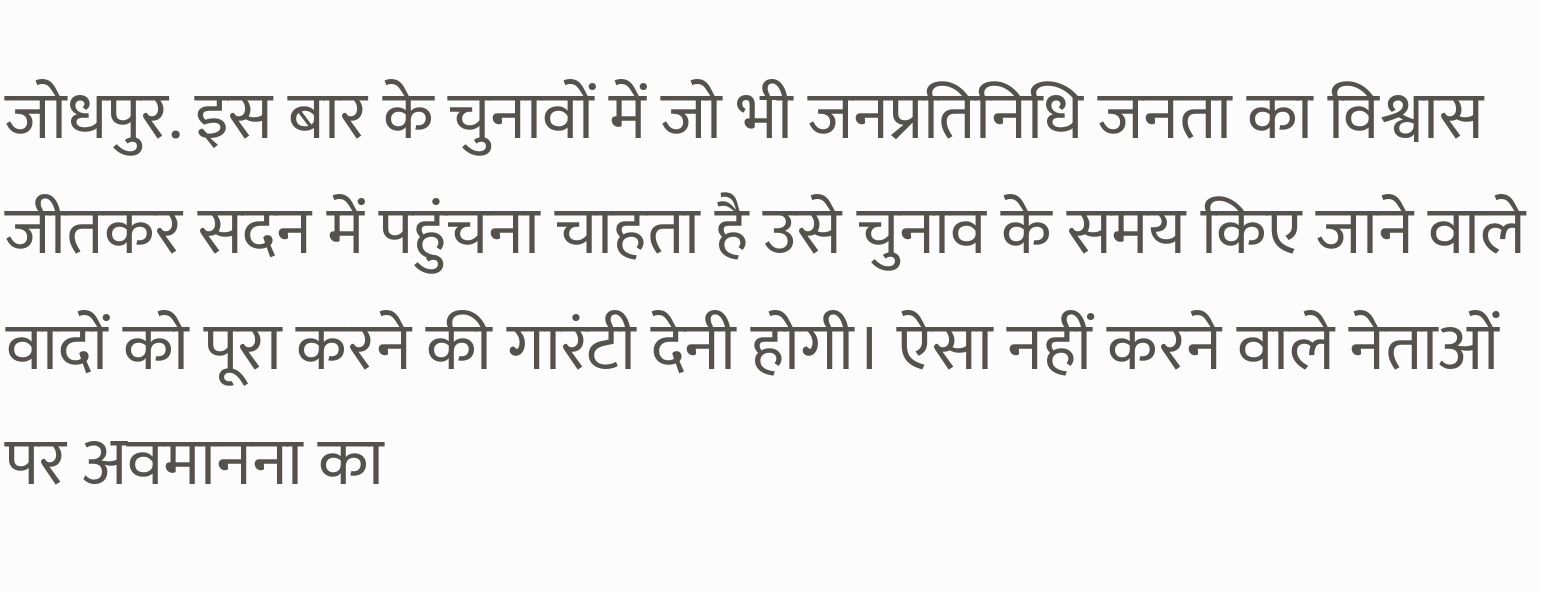जोधपुर. इस बार के चुनावों में जो भी जनप्रतिनिधि जनता का विश्वास जीतकर सदन में पहुंचना चाहता है उसे चुनाव के समय किए जाने वाले वादों को पूरा करने की गारंटी देनी होगी। ऐसा नहीं करने वाले नेताओं पर अवमानना का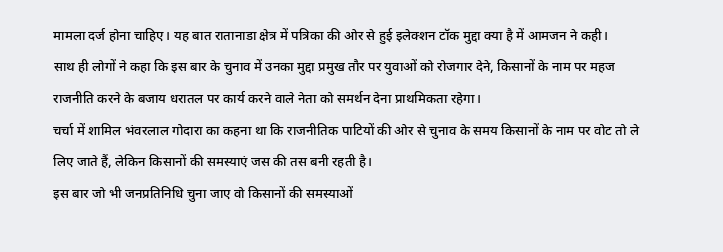मामला दर्ज होना चाहिए। यह बात रातानाडा क्षेत्र में पत्रिका की ओर से हुई इलेक्शन टॉक मुद्दा क्या है में आमजन ने कही।
साथ ही लोगों ने कहा कि इस बार के चुनाव में उनका मुद्दा प्रमुख तौर पर युवाओं को रोजगार देने, किसानों के नाम पर महज राजनीति करने के बजाय धरातल पर कार्य करने वाले नेता को समर्थन देना प्राथमिकता रहेगा।
चर्चा में शामिल भंवरलाल गोदारा का कहना था कि राजनीतिक पाटियों की ओर से चुनाव के समय किसानों के नाम पर वोट तो ले लिए जाते हैं, लेकिन किसानों की समस्याएं जस की तस बनी रहती है।
इस बार जो भी जनप्रतिनिधि चुना जाए वो किसानों की समस्याओं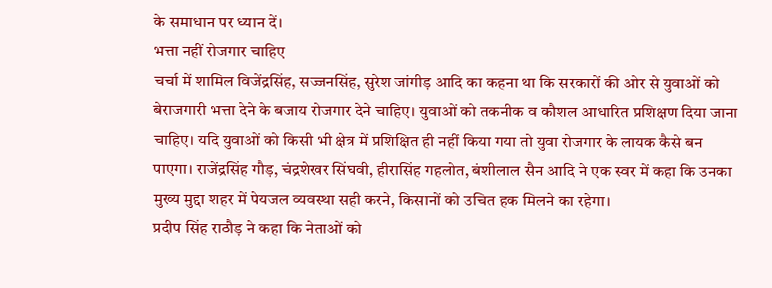के समाधान पर ध्यान दें।
भत्ता नहीं रोजगार चाहिए
चर्चा में शामिल विजेंद्रसिंह, सज्जनसिंह, सुरेश जांगीड़ आदि का कहना था कि सरकारों की ओर से युवाओं को बेराजगारी भत्ता देने के बजाय रोजगार देने चाहिए। युवाओं को तकनीक व कौशल आधारित प्रशिक्षण दिया जाना चाहिए। यदि युवाओं को किसी भी क्षेत्र में प्रशिक्षित ही नहीं किया गया तो युवा रोजगार के लायक कैसे बन पाएगा। राजेंद्रसिंह गौड़, चंद्रशेखर सिंघवी, हीरासिंह गहलोत, बंशीलाल सैन आदि ने एक स्वर में कहा कि उनका मुख्य मुद्दा शहर में पेयजल व्यवस्था सही करने, किसानों को उचित हक मिलने का रहेगा।
प्रदीप सिंह राठौड़ ने कहा कि नेताओं को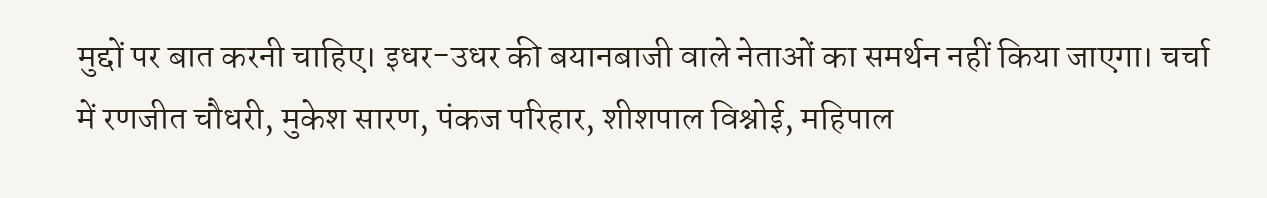मुद्दों पर बात करनी चाहिए। इधर-उधर की बयानबाजी वाले नेताओं का समर्थन नहीं किया जाएगा। चर्चा में रणजीत चौधरी, मुकेश सारण, पंकज परिहार, शीशपाल विश्नोई, महिपाल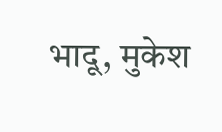भादू, मुकेश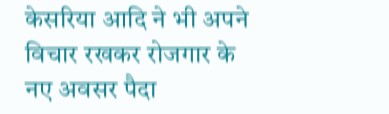केसरिया आदि ने भी अपने विचार रखकर रोजगार के नए अवसर पैदा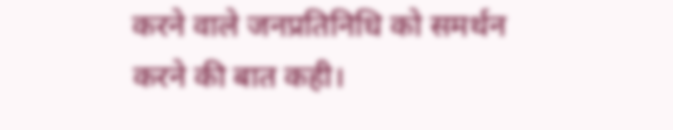करने वाले जनप्रतिनिधि को समर्थन करने की बात कही।